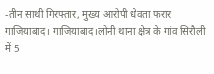-तीन साथी गिरफ्तार, मुख्य आरोपी धेवता फरार
गाजियाबाद। गाजियाबाद।लोनी थाना क्षेत्र के गांव सिरौली में 5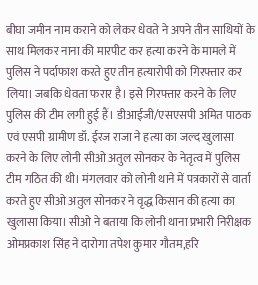बीघा जमीन नाम कराने को लेकर धेवते ने अपने तीन साथियों के साथ मिलकर नाना की मारपीट कर हत्या करने के मामले में पुलिस ने पर्दाफाश करते हुए तीन हत्यारोपी को गिरफ्तार कर लिया। जबकि धेवता फरार है। इसे गिरफ्तार करने के लिए पुलिस की टीम लगी हुई हैं। डीआईजी/एसएसपी अमित पाठक एवं एसपी ग्रामीण डॉ. ईरज राजा ने हत्या का जल्द खुलासा करने के लिए लोनी सीओ अतुल सोनकर के नेतृत्व में पुलिस टीम गठित की थी। मंगलवार को लोनी थाने में पत्रकारों से वार्ता करते हुए सीओ अतुल सोनकर ने वृद्ध किसान की हत्या का खुलासा किया। सीओ ने बताया कि लोनी थाना प्रभारी निरीक्षक ओमप्रकाश सिंह ने दारोगा तपेश कुमार गौतम,हरि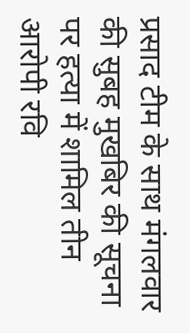प्रसाद टीम के साथ मंगलवार की सुबह मुखबिर की सूचना पर हत्या में शामिल तीन आरोपी रवि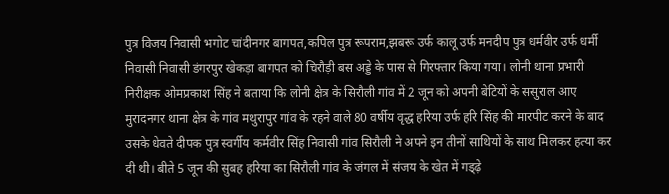पुत्र विजय निवासी भगोट चांदीनगर बागपत,कपिल पुत्र रूपराम,झबरू उर्फ कालू उर्फ मनदीप पुत्र धर्मवीर उर्फ धर्मी निवासी निवासी डंगरपुर खेकड़ा बागपत को चिरौड़ी बस अड्डे के पास से गिरफ्तार किया गया। लोनी थाना प्रभारी निरीक्षक ओमप्रकाश सिंह ने बताया कि लोनी क्षेत्र के सिरौली गांव में 2 जून को अपनी बेटियों के ससुराल आए मुरादनगर थाना क्षेत्र के गांव मथुरापुर गांव के रहने वाले 80 वर्षीय वृद्ध हरिया उर्फ हरि सिंह की मारपीट करने के बाद उसके धेवते दीपक पुत्र स्वर्गीय कर्मवीर सिंह निवासी गांव सिरौली ने अपने इन तीनों साथियों के साथ मिलकर हत्या कर दी थी। बीते 5 जून की सुबह हरिया का सिरौली गांव के जंगल में संजय के खेत में गड्ढ़े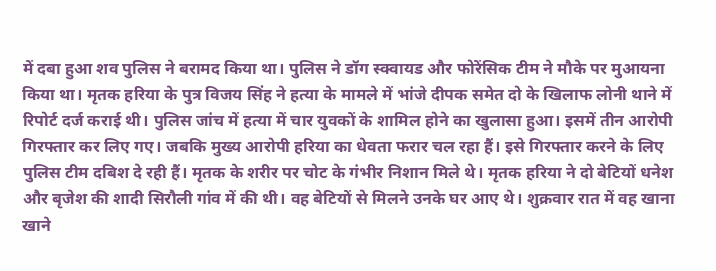में दबा हुआ शव पुलिस ने बरामद किया था। पुलिस ने डॉग स्क्वायड और फोरेंसिक टीम ने मौके पर मुआयना किया था। मृतक हरिया के पुत्र विजय सिंह ने हत्या के मामले में भांजे दीपक समेत दो के खिलाफ लोनी थाने में रिपोर्ट दर्ज कराई थी। पुलिस जांच में हत्या में चार युवकों के शामिल होने का खुलासा हुआ। इसमें तीन आरोपी गिरफ्तार कर लिए गए। जबकि मुख्य आरोपी हरिया का धेवता फरार चल रहा हैं। इसे गिरफ्तार करने के लिए पुलिस टीम दबिश दे रही हैं। मृतक के शरीर पर चोट के गंभीर निशान मिले थे। मृतक हरिया ने दो बेटियों धनेश और बृजेश की शादी सिरौली गांव में की थी। वह बेटियों से मिलने उनके घर आए थे। शुक्रवार रात में वह खाना खाने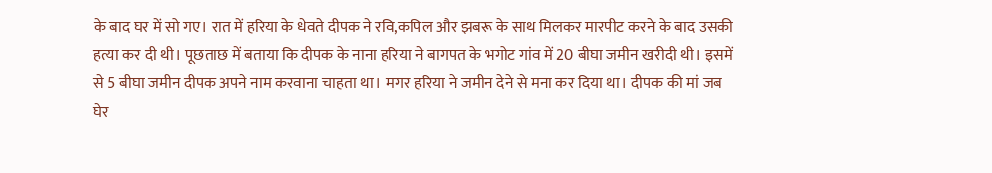के बाद घर में सो गए। रात में हरिया के धेवते दीपक ने रवि,कपिल और झबरू के साथ मिलकर मारपीट करने के बाद उसकी हत्या कर दी थी। पूछताछ में बताया कि दीपक के नाना हरिया ने बागपत के भगोट गांव में 20 बीघा जमीन खरीदी थी। इसमें से 5 बीघा जमीन दीपक अपने नाम करवाना चाहता था। मगर हरिया ने जमीन देने से मना कर दिया था। दीपक की मां जब घेर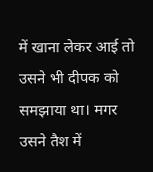में खाना लेकर आई तो उसने भी दीपक को समझाया था। मगर उसने तैश में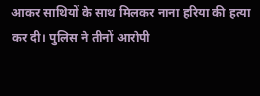आकर साथियों के साथ मिलकर नाना हरिया की हत्या कर दी। पुलिस ने तीनों आरोपी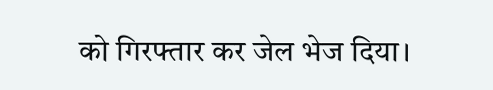को गिरफ्तार कर जेल भेज दिया।